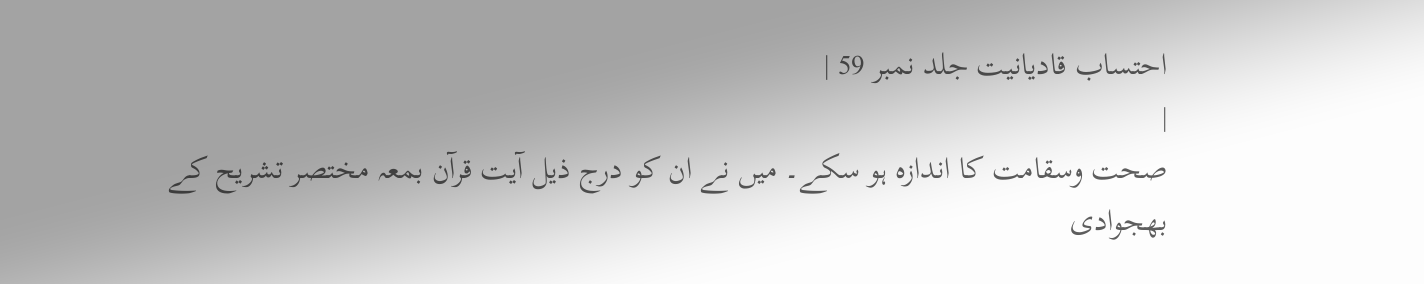احتساب قادیانیت جلد نمبر 59 |
|
صحت وسقامت کا اندازہ ہو سکے۔ میں نے ان کو درج ذیل آیت قرآن بمعہ مختصر تشریح کے بھجوادی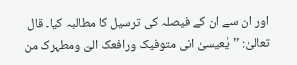اور ان سے ان کے فیصلہ کی ترسیل کا مطالبہ کیا۔ قال تعالیٰ: ’’یٰعیسیٰ انی متوفیک ورافعک الیّ ومطہرک من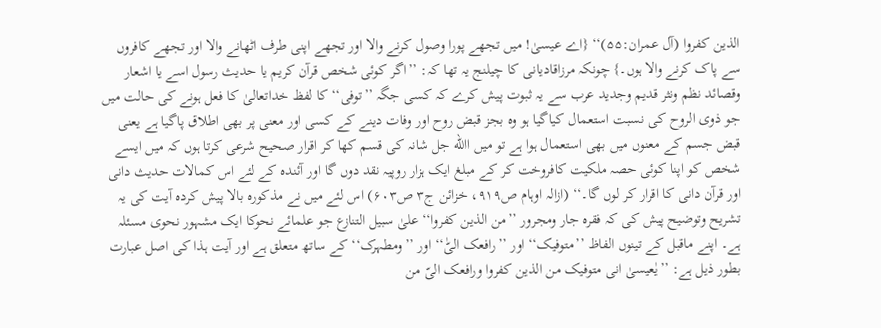الذین کفروا (آل عمران:۵۵)‘‘ {اے عیسیٰ! میں تجھے پورا وصول کرنے والا اور تجھے اپنی طرف اٹھانے والا اور تجھے کافروں سے پاک کرنے والا ہوں۔} چونکہ مرزاقادیانی کا چیلنج یہ تھا کہ: ’’اگر کوئی شخص قرآن کریم یا حدیث رسول اسے یا اشعار وقصائد نظم ونثر قدیم وجدید عرب سے یہ ثبوت پیش کرے کہ کسی جگہ ’’توفی‘‘ کا لفظ خداتعالیٰ کا فعل ہونے کی حالت میں جو ذوی الروح کی نسبت استعمال کیاگیا ہو وہ بجز قبض روح اور وفات دینے کے کسی اور معنی پر بھی اطلاق پاگیا ہے یعنی قبض جسم کے معنوں میں بھی استعمال ہوا ہے تو میں االله جل شانہ کی قسم کھا کر اقرار صحیح شرعی کرتا ہوں کہ میں ایسے شخص کو اپنا کوئی حصہ ملکیت کافروخت کر کے مبلغ ایک ہزار روپیہ نقد دوں گا اور آئندہ کے لئے اس کمالات حدیث دانی اور قرآن دانی کا اقرار کر لوں گا۔‘‘ (ازالہ اوہام ص۹۱۹، خزائن ج۳ ص۶۰۳) اس لئے میں نے مذکورہ بالا پیش کردہ آیت کی یہ تشریح وتوضیح پیش کی کہ فقرہ جار ومجرور ’’من الذین کفروا‘‘ علیٰ سبیل التنازع جو علمائے نحوکا ایک مشہور نحوی مسئلہ ہے۔ اپنے ماقبل کے تینوں الفاظ ’’متوفیک‘‘ اور ’’رافعک الیّٰ‘‘ اور ’’ومطہرک‘‘ کے ساتھ متعلق ہے اور آیت ہذا کی اصل عبارت بطور ذیل ہے: ’’یٰعیسیٰ انی متوفیک من الذین کفروا ورافعک الیّ من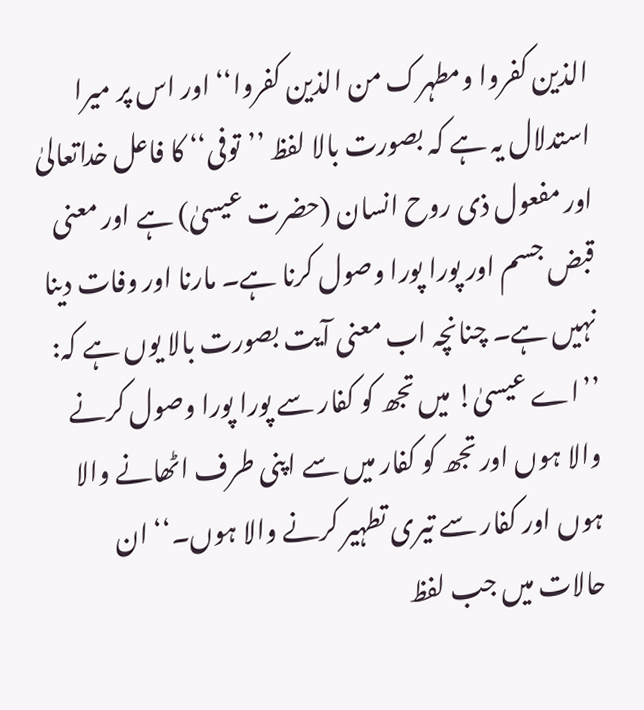الذین کفروا ومطہرک من الذین کفروا‘‘ اور اس پر میرا استدلال یہ ہے کہ بصورت بالا لفظ ’’توفی‘‘ کا فاعل خداتعالیٰ اور مفعول ذی روح انسان (حضرت عیسیٰ) ہے اور معنی قبض جسم اور پورا پورا وصول کرنا ہے۔ مارنا اور وفات دینا نہیں ہے۔ چنانچہ اب معنی آیت بصورت بالا یوں ہے کہ: ’’اے عیسیٰ! میں تجھ کو کفار سے پورا پورا وصول کرنے والا ہوں اور تجھ کو کفار میں سے اپنی طرف اٹھانے والا ہوں اور کفار سے تیری تطہیر کرنے والا ہوں۔‘‘ ان حالات میں جب لفظ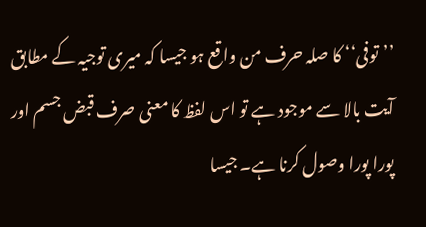’’توفی‘‘ کا صلہ حرف من واقع ہو جیسا کہ میری توجیہ کے مطابق آیت بالا سے موجود ہے تو اس لفظ کا معنی صرف قبض جسم اور پورا پورا وصول کرنا ہے۔ جیسا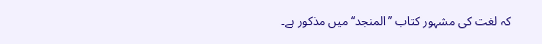کہ لغت کی مشہور کتاب ’’المنجد‘‘ میں مذکور ہے۔